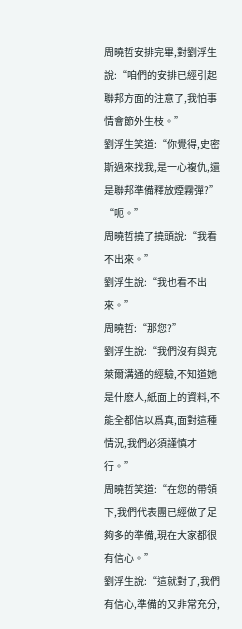周曉哲安排完畢,對劉浮生說:“咱們的安排已經引起聯邦方面的注意了,我怕事情會節外生枝。”
劉浮生笑道:“你覺得,史密斯過來找我,是一心複仇,還是聯邦準備釋放煙霧彈?”
“呃。”
周曉哲撓了撓頭說:“我看不出來。”
劉浮生說:“我也看不出來。”
周曉哲:“那您?”
劉浮生說:“我們沒有與克萊爾溝通的經驗,不知道她是什麽人,紙面上的資料,不能全都信以爲真,面對這種情況,我們必須謹慎才行。”
周曉哲笑道:“在您的帶領下,我們代表團已經做了足夠多的準備,現在大家都很有信心。”
劉浮生說:“這就對了,我們有信心,準備的又非常充分,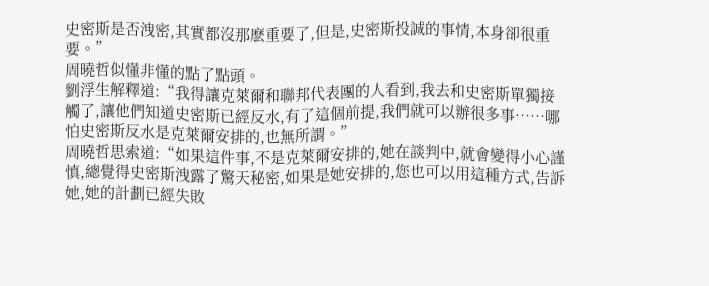史密斯是否洩密,其實都沒那麽重要了,但是,史密斯投誠的事情,本身卻很重要。”
周曉哲似懂非懂的點了點頭。
劉浮生解釋道:“我得讓克萊爾和聯邦代表團的人看到,我去和史密斯單獨接觸了,讓他們知道史密斯已經反水,有了這個前提,我們就可以辦很多事……哪怕史密斯反水是克萊爾安排的,也無所謂。”
周曉哲思索道:“如果這件事,不是克萊爾安排的,她在談判中,就會變得小心謹慎,總覺得史密斯洩露了驚天秘密,如果是她安排的,您也可以用這種方式,告訴她,她的計劃已經失敗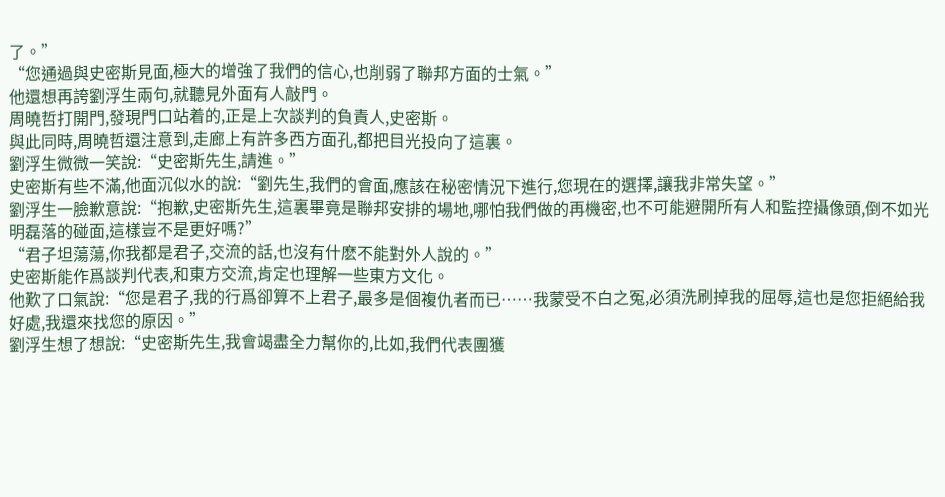了。”
“您通過與史密斯見面,極大的增強了我們的信心,也削弱了聯邦方面的士氣。”
他還想再誇劉浮生兩句,就聽見外面有人敲門。
周曉哲打開門,發現門口站着的,正是上次談判的負責人,史密斯。
與此同時,周曉哲還注意到,走廊上有許多西方面孔,都把目光投向了這裏。
劉浮生微微一笑說:“史密斯先生,請進。”
史密斯有些不滿,他面沉似水的說:“劉先生,我們的會面,應該在秘密情況下進行,您現在的選擇,讓我非常失望。”
劉浮生一臉歉意說:“抱歉,史密斯先生,這裏畢竟是聯邦安排的場地,哪怕我們做的再機密,也不可能避開所有人和監控攝像頭,倒不如光明磊落的碰面,這樣豈不是更好嗎?”
“君子坦蕩蕩,你我都是君子,交流的話,也沒有什麽不能對外人說的。”
史密斯能作爲談判代表,和東方交流,肯定也理解一些東方文化。
他歎了口氣說:“您是君子,我的行爲卻算不上君子,最多是個複仇者而已……我蒙受不白之冤,必須洗刷掉我的屈辱,這也是您拒絕給我好處,我還來找您的原因。”
劉浮生想了想說:“史密斯先生,我會竭盡全力幫你的,比如,我們代表團獲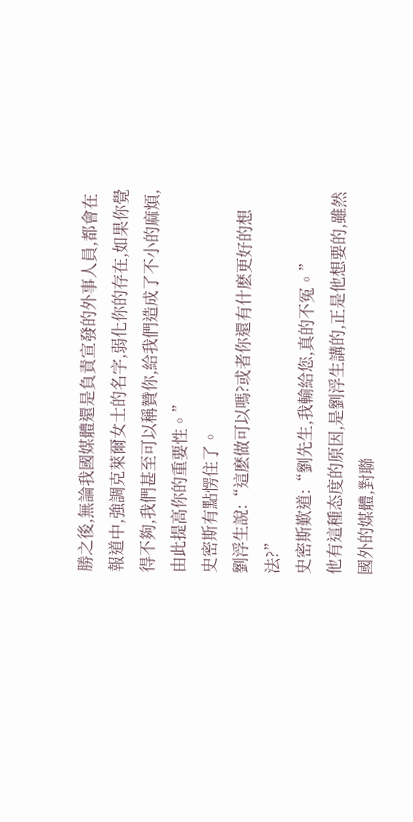勝之後,無論我國媒體還是負責宣發的外事人員,都會在報道中,強調克萊爾女士的名字,弱化你的存在,如果你覺得不夠,我們甚至可以稱贊你,給我們造成了不小的麻煩,由此提高你的重要性。”
史密斯有點愣住了。
劉浮生說:“這麽做可以嗎?或者你還有什麽更好的想法?”
史密斯歎道:“劉先生,我輸給您,真的不冤。”
他有這種态度的原因,是劉浮生講的,正是他想要的,雖然國外的媒體,對聯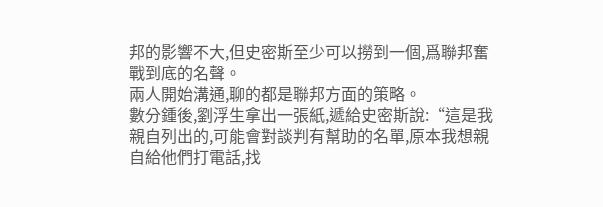邦的影響不大,但史密斯至少可以撈到一個,爲聯邦奮戰到底的名聲。
兩人開始溝通,聊的都是聯邦方面的策略。
數分鍾後,劉浮生拿出一張紙,遞給史密斯說:“這是我親自列出的,可能會對談判有幫助的名單,原本我想親自給他們打電話,找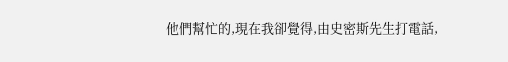他們幫忙的,現在我卻覺得,由史密斯先生打電話,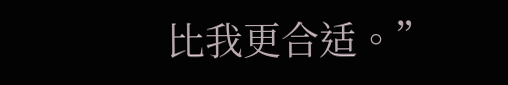比我更合适。”